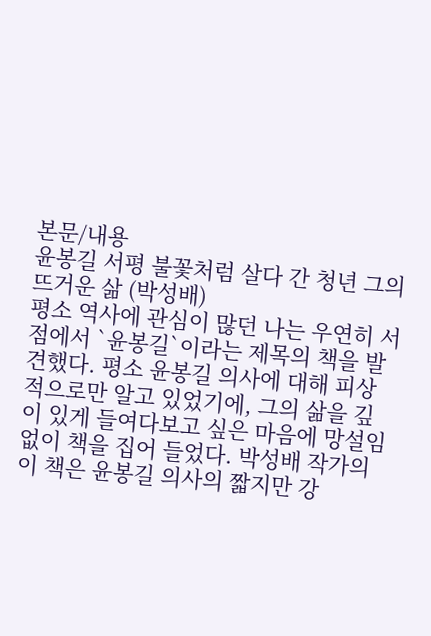본문/내용
윤봉길 서평 불꽃처럼 살다 간 청년 그의 뜨거운 삶 (박성배)
평소 역사에 관심이 많던 나는 우연히 서점에서 `윤봉길`이라는 제목의 책을 발견했다. 평소 윤봉길 의사에 대해 피상적으로만 알고 있었기에, 그의 삶을 깊이 있게 들여다보고 싶은 마음에 망설임 없이 책을 집어 들었다. 박성배 작가의 이 책은 윤봉길 의사의 짧지만 강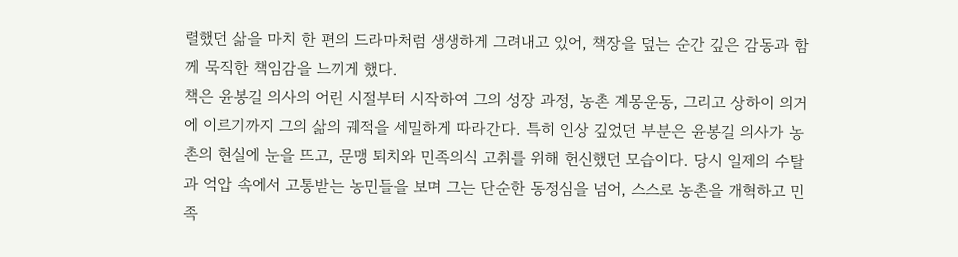렬했던 삶을 마치 한 편의 드라마처럼 생생하게 그려내고 있어, 책장을 덮는 순간 깊은 감동과 함께 묵직한 책임감을 느끼게 했다.
책은 윤봉길 의사의 어린 시절부터 시작하여 그의 성장 과정, 농촌 계몽운동, 그리고 상하이 의거에 이르기까지 그의 삶의 궤적을 세밀하게 따라간다. 특히 인상 깊었던 부분은 윤봉길 의사가 농촌의 현실에 눈을 뜨고, 문맹 퇴치와 민족의식 고취를 위해 헌신했던 모습이다. 당시 일제의 수탈과 억압 속에서 고통받는 농민들을 보며 그는 단순한 동정심을 넘어, 스스로 농촌을 개혁하고 민족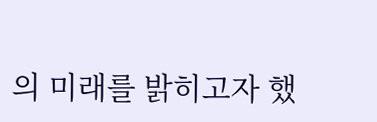의 미래를 밝히고자 했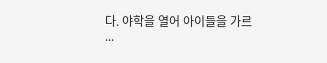다. 야학을 열어 아이들을 가르
...